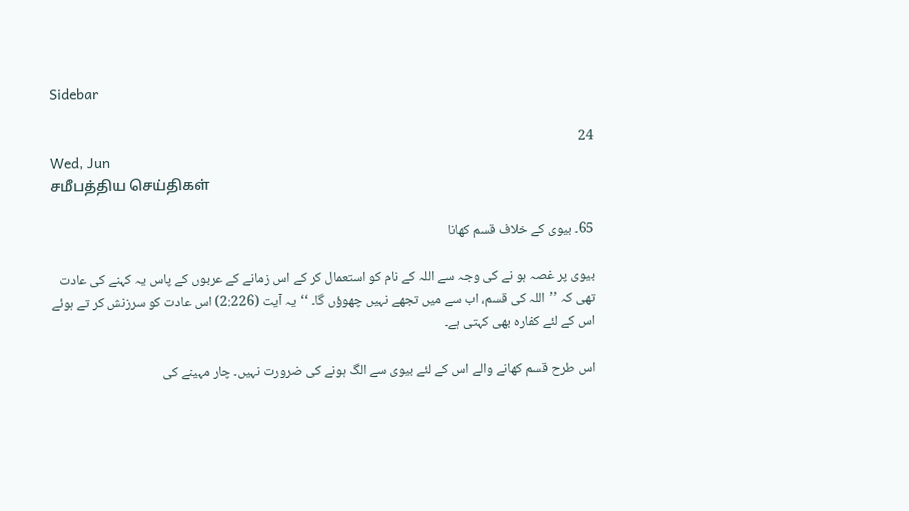Sidebar

24
Wed, Jun
சமீபத்திய செய்திகள்

65۔ بیوی کے خلاف قسم کھانا

بیوی پر غصہ ہو نے کی وجہ سے اللہ کے نام کو استعمال کر کے اس زمانے کے عربوں کے پاس یہ کہنے کی عادت تھی کہ ’’اللہ کی قسم، اب سے میں تجھے نہیں چھوؤں گا۔ ‘‘یہ آیت (2:226) اس عادت کو سرزنش کر تے ہوئے اس کے لئے کفارہ بھی کہتی ہے۔

اس طرح قسم کھانے والے اس کے لئے بیوی سے الگ ہونے کی ضرورت نہیں۔ چار مہینے کی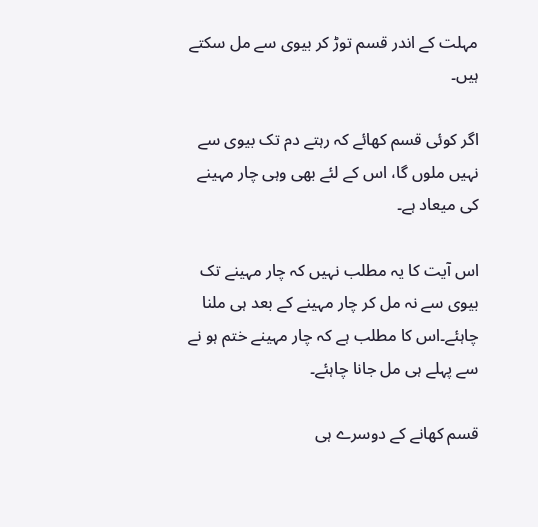مہلت کے اندر قسم توڑ کر بیوی سے مل سکتے ہیں۔

اگر کوئی قسم کھائے کہ رہتے دم تک بیوی سے نہیں ملوں گا، اس کے لئے بھی وہی چار مہینے کی میعاد ہے۔

اس آیت کا یہ مطلب نہیں کہ چار مہینے تک بیوی سے نہ مل کر چار مہینے کے بعد ہی ملنا چاہئے۔اس کا مطلب ہے کہ چار مہینے ختم ہو نے سے پہلے ہی مل جانا چاہئے۔

قسم کھانے کے دوسرے ہی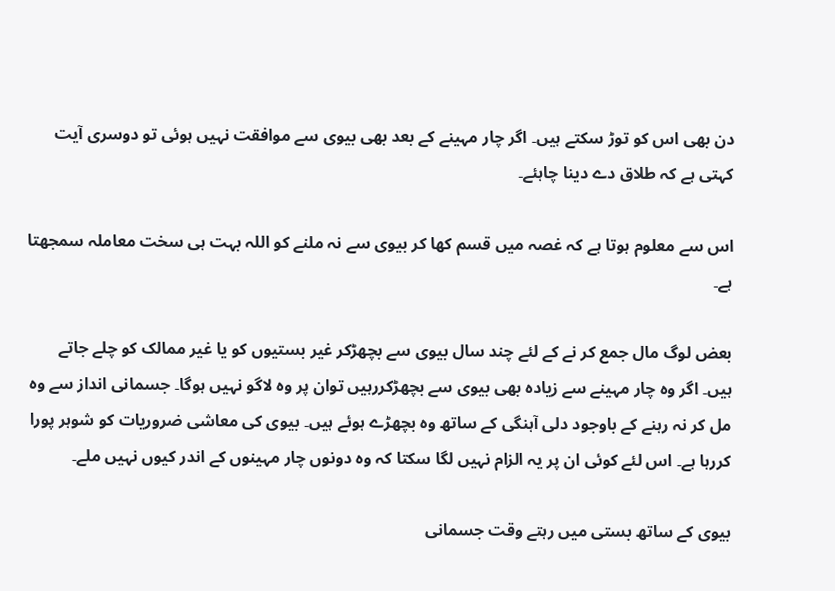دن بھی اس کو توڑ سکتے ہیں۔ اگر چار مہینے کے بعد بھی بیوی سے موافقت نہیں ہوئی تو دوسری آیت کہتی ہے کہ طلاق دے دینا چاہئے۔

اس سے معلوم ہوتا ہے کہ غصہ میں قسم کھا کر بیوی سے نہ ملنے کو اللہ بہت ہی سخت معاملہ سمجھتا ہے۔

بعض لوگ مال جمع کر نے کے لئے چند سال بیوی سے بچھڑکر غیر بستیوں کو یا غیر ممالک کو چلے جاتے ہیں۔ اگر وہ چار مہینے سے زیادہ بھی بیوی سے بچھڑکررہیں توان پر وہ لاگو نہیں ہوگا۔ جسمانی انداز سے وہ مل کر نہ رہنے کے باوجود دلی آہنگی کے ساتھ وہ بچھڑے ہوئے ہیں۔ بیوی کی معاشی ضروریات کو شوہر پورا کررہا ہے۔ اس لئے کوئی ان پر یہ الزام نہیں لگا سکتا کہ وہ دونوں چار مہینوں کے اندر کیوں نہیں ملے۔

بیوی کے ساتھ بستی میں رہتے وقت جسمانی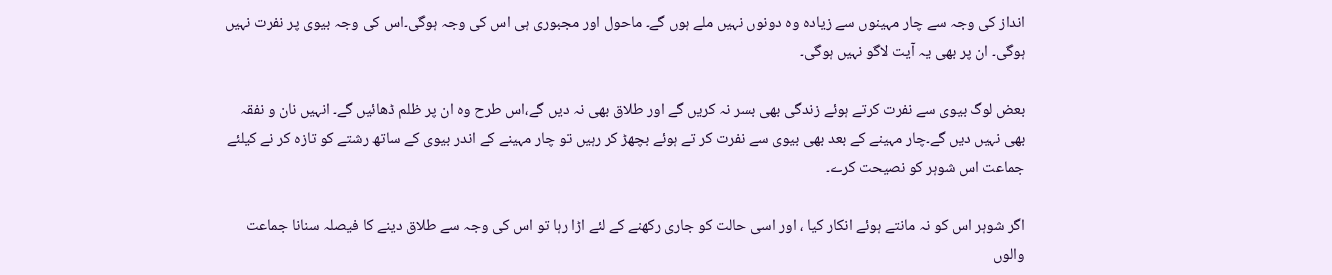انداز کی وجہ سے چار مہینوں سے زیادہ وہ دونوں نہیں ملے ہوں گے۔ ماحول اور مجبوری ہی اس کی وجہ ہوگی۔اس کی وجہ بیوی پر نفرت نہیں ہوگی۔ ان پر بھی یہ آیت لاگو نہیں ہوگی۔

بعض لوگ بیوی سے نفرت کرتے ہوئے زندگی بھی بسر نہ کریں گے اور طلاق بھی نہ دیں گے،اس طرح وہ ان پر ظلم ڈھائیں گے۔ انہیں نان و نفقہ بھی نہیں دیں گے۔چار مہینے کے بعد بھی بیوی سے نفرت کر تے ہوئے بچھڑ کر رہیں تو چار مہینے کے اندر بیوی کے ساتھ رشتے کو تازہ کر نے کیلئے جماعت اس شوہر کو نصیحت کرے۔

اگر شوہر اس کو نہ مانتے ہوئے انکار کیا ، اور اسی حالت کو جاری رکھنے کے لئے اڑا رہا تو اس کی وجہ سے طلاق دینے کا فیصلہ سنانا جماعت والوں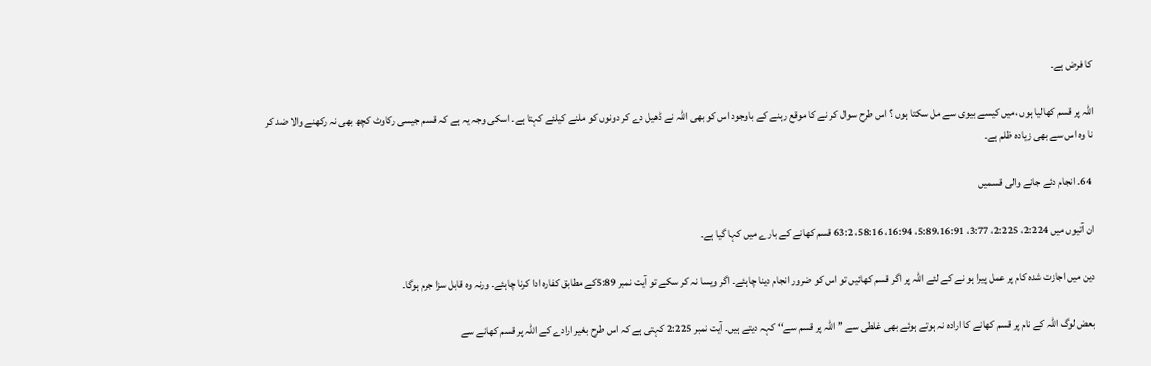کا فرض ہے۔

اللہ پر قسم کھالیا ہوں ،میں کیسے بیوی سے مل سکتا ہوں ؟ اس طرح سوال کر نے کا موقع رہنے کے باوجود اس کو بھی اللہ نے ڈھیل دے کر دونوں کو ملنے کیلئے کہتا ہے۔ اسکی وجہ یہ ہے کہ قسم جیسی رکاوٹ کچھ بھی نہ رکھنے والا ضد کر نا وہ اس سے بھی زیادہ ظلم ہے۔

 64۔ انجام دئے جانے والی قسمیں

ان آتیوں میں 2:224، 2:225، 3:77، 5:89،16:91، 16:94، 58:16، 63:2 قسم کھانے کے بارے میں کہا گیا ہے۔

دین میں اجازت شدہ کام پر عمل پیرا ہو نے کے لئے اللہ پر اگر قسم کھائیں تو اس کو ضرور انجام دینا چاہئے۔ اگر ویسا نہ کر سکے تو آیت نمبر 5:89کے مطابق کفارہ ادا کرنا چاہئے۔ ورنہ وہ قابل سزا جرم ہوگا۔

بعض لوگ اللہ کے نام پر قسم کھانے کا ارادہ نہ ہوتے ہوئے بھی غلطی سے ’’ اللہ پر قسم سے‘‘ کہہ دیتے ہیں۔ آیت نمبر 2:225 کہتی ہے کہ اس طرح بغیر ارادے کے اللہ پر قسم کھانے سے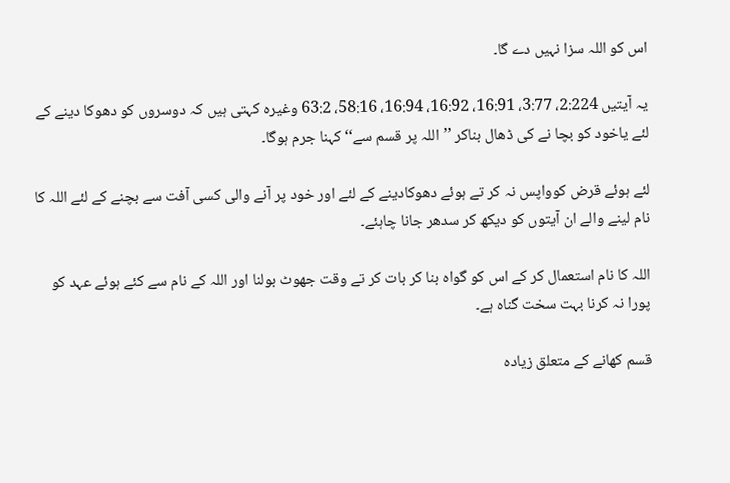اس کو اللہ سزا نہیں دے گا۔

یہ آیتیں 2:224، 3:77، 16:91، 16:92، 16:94، 58:16، 63:2 وغیرہ کہتی ہیں کہ دوسروں کو دھوکا دینے کے لئے یاخود کو بچا نے کی ڈھال بناکر ’’اللہ پر قسم سے‘‘ کہنا جرم ہوگا۔

لئے ہوئے قرض کوواپس نہ کر تے ہوئے دھوکادینے کے لئے اور خود پر آنے والی کسی آفت سے بچنے کے لئے اللہ کا نام لینے والے ان آیتوں کو دیکھ کر سدھر جانا چاہئے۔

اللہ کا نام استعمال کر کے اس کو گواہ بنا کر بات کر تے وقت جھوٹ بولنا اور اللہ کے نام سے کئے ہوئے عہد کو پورا نہ کرنا بہت سخت گناہ ہے۔

قسم کھانے کے متعلق زیادہ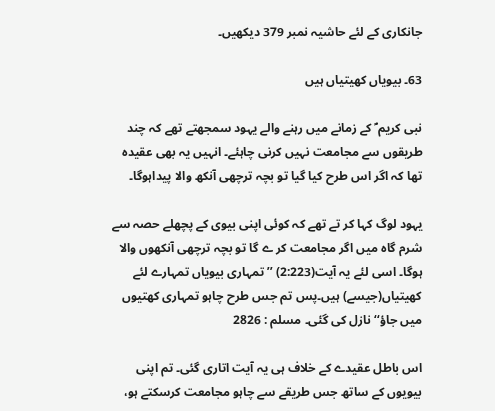جانکاری کے لئے حاشیہ نمبر 379 دیکھیں۔

63۔ بیویاں کھیتیاں ہیں

نبی کریم ؐ کے زمانے میں رہنے والے یہود سمجھتے تھے کہ چند طریقوں سے مجامعت نہیں کرنی چاہئے۔ انہیں یہ بھی عقیدہ تھا کہ اگر اس طرح کیا گیا تو بچہ ترچھی آنکھ والا پیداہوگا۔

یہود لوگ کہا کر تے تھے کہ کوئی اپنی بیوی کے پچھلے حصہ سے شرم گاہ میں اگر مجامعت کر ے گا تو بچہ ترچھی آنکھوں والا ہوگا۔ اسی لئے یہ آیت(2:223) ’’تمہاری بیویاں تمہارے لئے کھیتیاں(جیسے) ہیں۔پس تم جس طرح چاہو تمہاری کھتیوں میں جاؤ‘‘ نازل کی گئی۔ مسلم : 2826

اس باطل عقیدے کے خلاف ہی یہ آیت اتاری گئی۔ تم اپنی بیویوں کے ساتھ جس طریقے سے چاہو مجامعت کرسکتے ہو،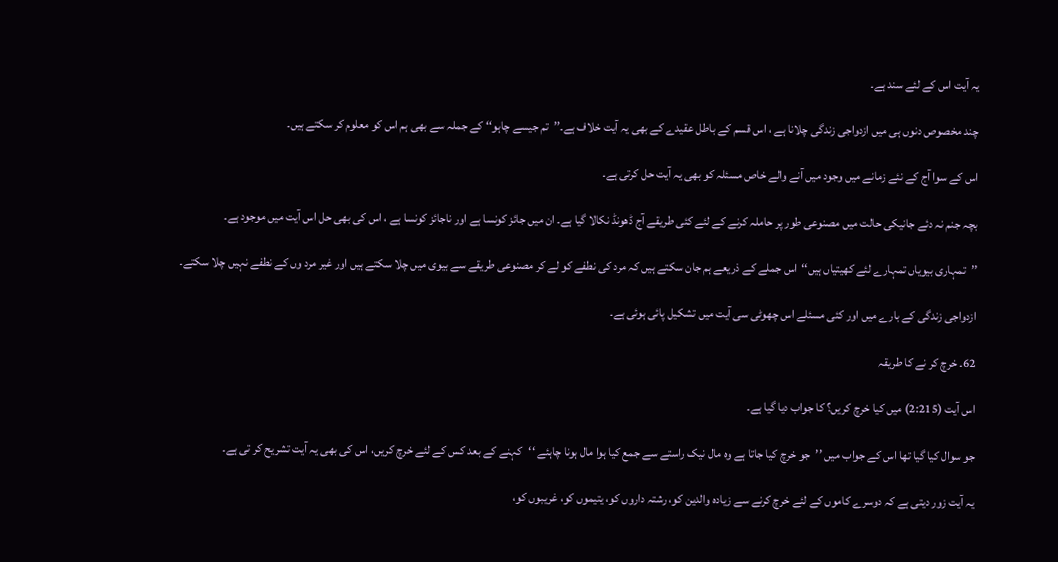یہ آیت اس کے لئے سند ہے۔

چند مخصوص دنوں ہی میں ازدواجی زندگی چلانا ہے ، اس قسم کے باطل عقیدے کے بھی یہ آیت خلاف ہے۔’’تم جیسے چاہو‘‘ کے جملہ سے بھی ہم اس کو معلوم کر سکتے ہیں۔

اس کے سوا آج کے نئے زمانے میں وجود میں آنے والے خاص مسئلہ کو بھی یہ آیت حل کرتی ہے۔

بچہ جنم نہ دئے جانیکی حالت میں مصنوعی طور پر حاملہ کرنے کے لئے کئی طریقے آج ڈھونڈ نکالا گیا ہے۔ ان میں جائز کونسا ہے اور ناجائز کونسا ہے ، اس کی بھی حل اس آیت میں موجود ہے۔

’’تمہاری بیویاں تمہارے لئے کھیتیاں ہیں‘‘اس جملے کے ذریعے ہم جان سکتے ہیں کہ مرد کی نطفے کو لے کر مصنوعی طریقے سے بیوی میں چلا سکتے ہیں اور غیر مرد وں کے نطفے نہیں چلا سکتے۔

ازدواجی زندگی کے بارے میں اور کئی مسئلے اس چھوٹی سی آیت میں تشکیل پائی ہوئی ہے۔

62۔ خرچ کر نے کا طریقہ

اس آیت (2:215) میں کیا خرچ کریں؟ کا جواب دیا گیا ہے۔

جو سوال کیا گیا تھا اس کے جواب میں ’’جو خرچ کیا جاتا ہے وہ مال نیک راستے سے جمع کیا ہوا مال ہونا چاہئے ‘‘کہنے کے بعد کس کے لئے خرچ کریں، اس کی بھی یہ آیت تشریح کر تی ہے۔

یہ آیت زور دیتی ہے کہ دوسرے کاموں کے لئے خرچ کرنے سے زیادہ والدین کو، رشتہ داروں کو، یتیموں کو، غریبوں کو،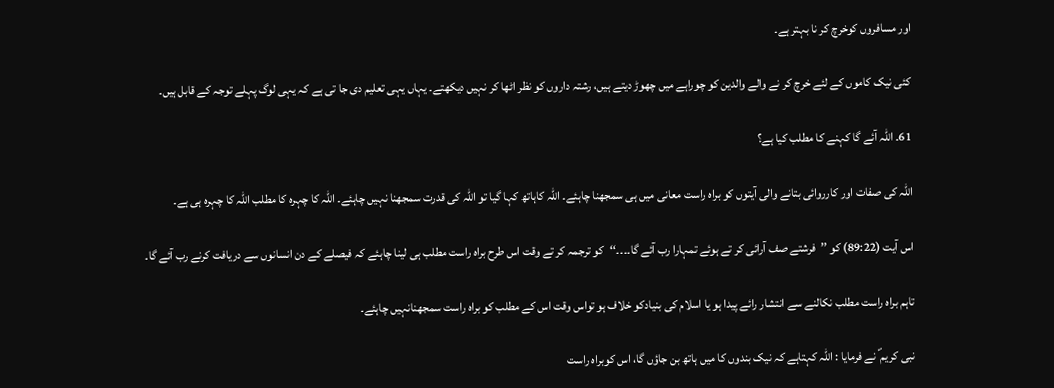اور مسافروں کوخرچ کر نا بہتر ہے۔

کئی نیک کاموں کے لئے خرچ کر نے والے والدین کو چوراہے میں چھوڑ دیتے ہیں، رشتہ داروں کو نظر اٹھا کر نہیں دیکھتے۔ یہاں یہی تعلیم دی جا تی ہے کہ یہی لوگ پہلے توجہ کے قابل ہیں۔

61۔ اللہ آئے گا کہنے کا مطلب کیا ہے؟

اللہ کی صفات اور کارروائی بتانے والی آیتوں کو براہ راست معانی میں ہی سمجھنا چاہئے۔ اللہ کاہاتھ کہا گیا تو اللہ کی قدرت سمجھنا نہیں چاہئے۔ اللہ کا چہرہ کا مطلب اللہ کا چہرہ ہی ہے۔

اس آیت (89:22) کو ’’فرشتے صف آرائی کر تے ہوئے تمہارا رب آئے گا۔۔۔۔‘‘کو ترجمہ کر تے وقت اس طرح براہ راست مطلب ہی لینا چاہئے کہ فیصلے کے دن انسانوں سے دریافت کرنے رب آئے گا۔

تاہم براہ راست مطلب نکالنے سے انتشار رائے پیدا ہو یا اسلام کی بنیادکو خلاف ہو تواس وقت اس کے مطلب کو براہ راست سمجھنانہیں چاہئے۔

نبی کریم ؐ نے فرمایا : اللہ کہتاہے کہ نیک بندوں کا میں ہاتھ بن جاؤں گا، اس کوبراہ راست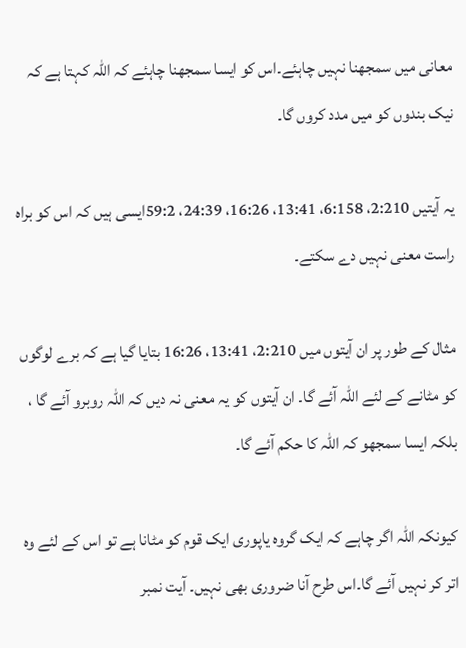معانی میں سمجھنا نہیں چاہئے۔اس کو ایسا سمجھنا چاہئے کہ اللہ کہتا ہے کہ نیک بندوں کو میں مدد کروں گا۔

یہ آیتیں 2:210، 6:158، 13:41، 16:26، 24:39، 59:2ایسی ہیں کہ اس کو براہ راست معنی نہیں دے سکتے۔

مثال کے طور پر ان آیتوں میں 2:210، 13:41، 16:26 بتایا گیا ہے کہ برے لوگوں کو مٹانے کے لئے اللہ آئے گا۔ ان آیتوں کو یہ معنی نہ دیں کہ اللہ روبرو آئے گا ، بلکہ ایسا سمجھو کہ اللہ کا حکم آئے گا۔

کیونکہ اللہ اگر چاہے کہ ایک گروہ یاپوری ایک قوم کو مٹانا ہے تو اس کے لئے وہ اتر کر نہیں آئے گا۔اس طرح آنا ضروری بھی نہیں۔ آیت نمبر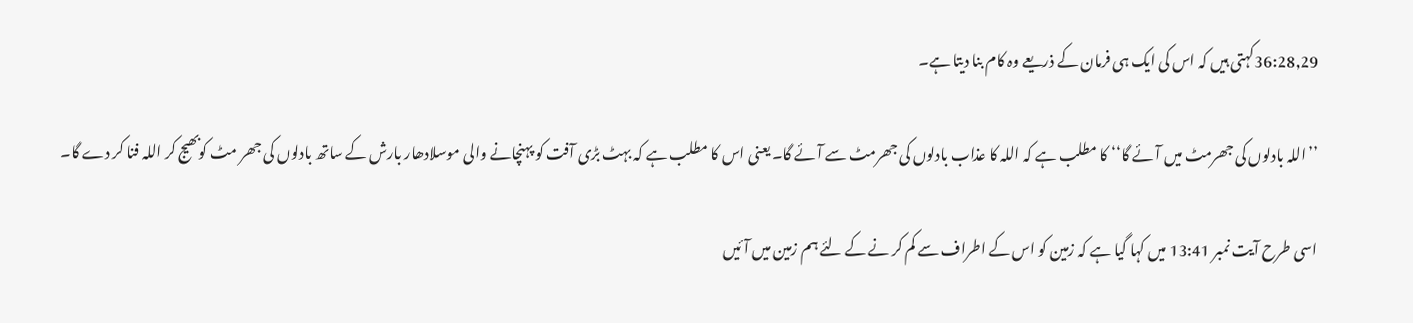36:28,29کہتی ہیں کہ اس کی ایک ہی فرمان کے ذریعے وہ کام بنا دیتا ہے۔

’’اللہ بادلوں کی جھرمٹ میں آئے گا‘‘ کا مطلب ہے کہ اللہ کا عذاب بادلوں کی جھرمٹ سے آئے گا۔ یعنی اس کا مطلب ہے کہ بہٹ بڑی آفت کو پہنچانے والی موسلادھار بارش کے ساتھ بادلوں کی جھر مٹ کوبھیج کر اللہ فنا کر دے گا۔

اسی طرح آیت نمبر 13:41 میں کہا گیا ہے کہ زمین کو اس کے اطراف سے کم کر نے کے لئے ہم زمین میں آئیں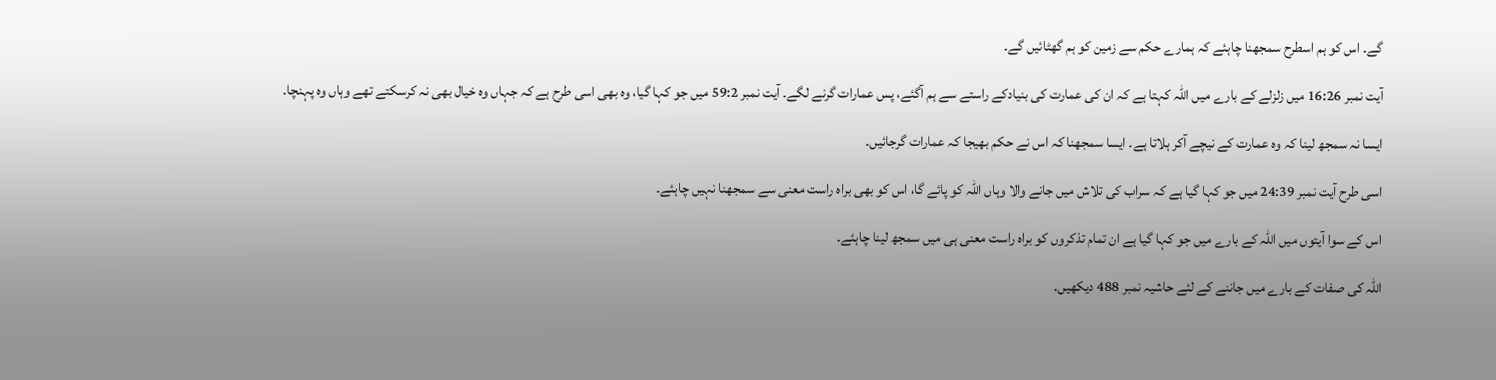گے۔ اس کو ہم اسطرح سمجھنا چاہئے کہ ہمارے حکم سے زمین کو ہم گھٹائیں گے۔

آیت نمبر 16:26 میں زلزلے کے بارے میں اللہ کہتا ہے کہ ان کی عمارت کی بنیادکے راستے سے ہم آگئے، پس عمارات گرنے لگے۔ آیت نمبر 59:2 میں جو کہا گیا، وہ بھی اسی طرح ہے کہ جہاں وہ خیال بھی نہ کرسکتے تھے وہاں وہ پہنچا۔

ایسا نہ سمجھ لینا کہ وہ عمارت کے نیچے آکر ہلاتا ہے۔ ایسا سمجھنا کہ اس نے حکم بھیجا کہ عمارات گرجائیں۔

اسی طرح آیت نمبر 24:39 میں جو کہا گیا ہے کہ سراب کی تلاش میں جانے والا وہاں اللہ کو پائے گا، اس کو بھی براہ راست معنی سے سمجھنا نہیں چاہئے۔

اس کے سوا آیتوں میں اللہ کے بارے میں جو کہا گیا ہے ان تمام تذکروں کو براہ راست معنی ہی میں سمجھ لینا چاہئے۔

اللہ کی صفات کے بارے میں جاننے کے لئے حاشیہ نمبر 488 دیکھیں۔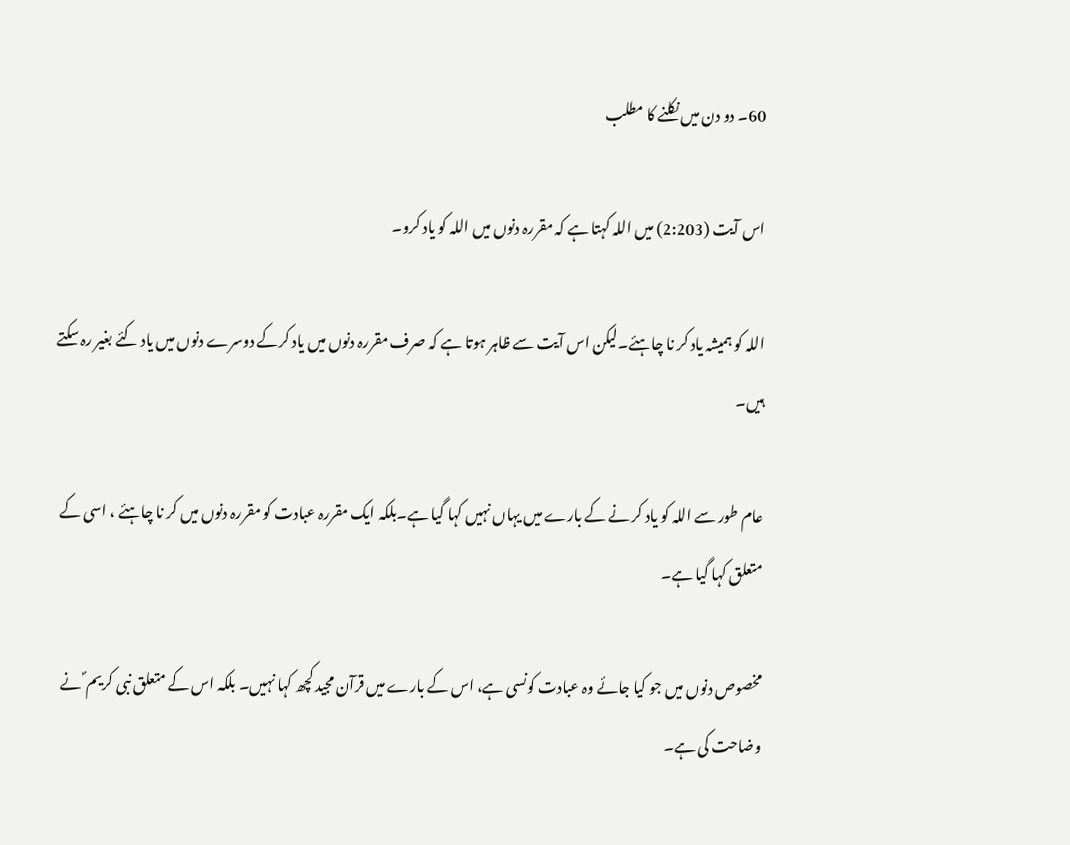60۔ دو دن میں نکلنے کا مطلب

اس آیت (2:203) میں اللہ کہتا ہے کہ مقررہ دنوں میں اللہ کو یاد کرو۔

اللہ کو ہمیشہ یاد کر نا چاہئے۔لیکن اس آیت سے ظاہر ہوتا ہے کہ صرف مقررہ دنوں میں یاد کرکے دوسرے دنوں میں یاد کئے بغیر رہ سکتے ہیں۔

عام طور سے اللہ کو یاد کر نے کے بارے میں یہاں نہیں کہا گیا ہے۔بلکہ ایک مقررہ عبادت کو مقررہ دنوں میں کر نا چاہئے ، اسی کے متعلق کہا گیا ہے۔

مخصوص دنوں میں جو کیا جائے وہ عبادت کونسی ہے، اس کے بارے میں قرآن مجید کچھ کہا نہیں۔ بلکہ اس کے متعلق نبی کریم ؐ نے وضاحت کی ہے۔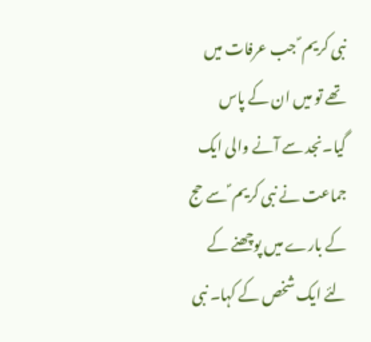نبی کریم ؐ جب عرفات میں تھے تو میں ان کے پاس گیا۔نجد سے آنے والی ایک جماعت نے نبی کریم ؐ سے حج کے بارے میں پوچھنے کے لئے ایک شخص کے کہا۔ نبی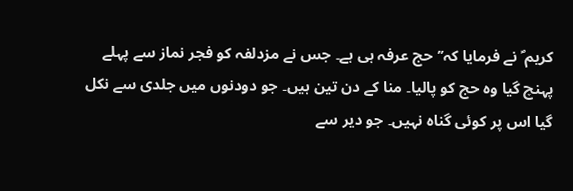کریم ؐ نے فرمایا کہ’’ حج عرفہ ہی ہے۔ جس نے مزدلفہ کو فجر نماز سے پہلے پہنچ گیا وہ حج کو پالیا۔ منا کے دن تین ہیں۔ جو دودنوں میں جلدی سے نکل گیا اس پر کوئی گناہ نہیں۔ جو دیر سے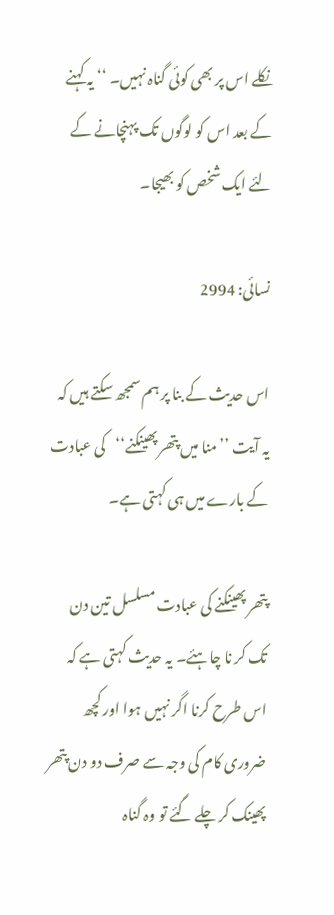نکلے اس پر بھی کوئی گناہ نہیں۔ ‘‘ یہ کہنے کے بعد اس کو لوگوں تک پہنچانے کے لئے ایک شخص کو بھیجا۔

نسائی: 2994

اس حدیث کے بنا پر ہم سمجھ سکتے ہیں کہ یہ آیت ’’منا میں پتھر پھینکنے‘‘کی عبادت کے بارے میں ہی کہتی ہے۔

پتھر پھینکنے کی عبادت مسلسل تین دن تک کر نا چاہئے۔ یہ حدیث کہتی ہے کہ اس طرح کرنا اگر نہیں ہوا اور کچھ ضروری کام کی وجہ سے صرف دو دن پتھر پھینک کر چلے گئے تو وہ گناہ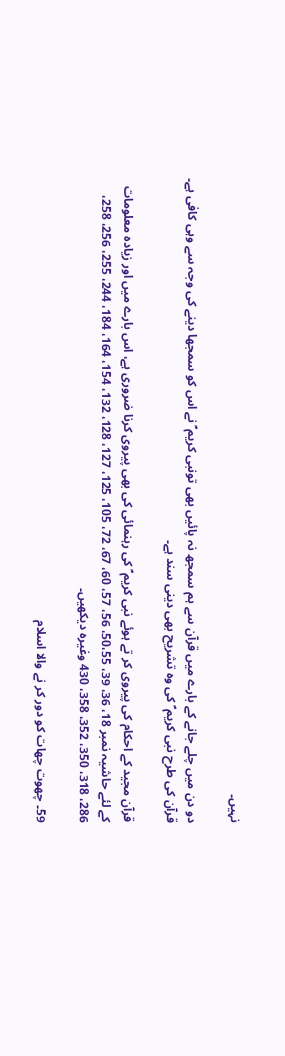نہیں۔

دو دن میں چلے جانے کے بارے میں قرآن سے ہم سمجھ نہ پائیں بھی تونبی کریم ؐ نے اس کو سمجھا دینے کی وجہ سے وہی کافی ہے۔ قرآن کی طرح نبی کریم ؐ کی وہ تشریح بھی دینی سند ہے۔

قرآن مجید کے احکام کی پیروی کر تے ہوئے نبی کریم ؐ کی رہنمائی کی بھی پیروی کرنا ضروری ہے، اس بارے میں اور زیادہ معلومات کے لئے حاشیہ نمبر 18، 36، 39، 50،55، 56، 57، 60، 67، 72، 105، 125، 127، 128، 132، 154، 164، 184، 244، 255، 256، 258، 286، 318، 350، 352، 358، 430 وغیرہ دیکھیں۔

59۔ چھوت چھات کو دور کر نے والا اسلام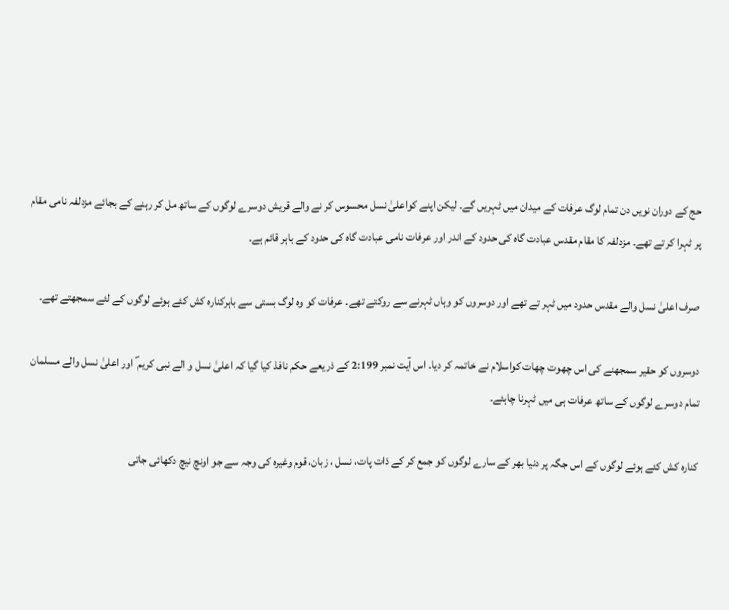حج کے دوران نویں دن تمام لوگ عرفات کے میدان میں ٹہریں گے۔ لیکن اپنے کواعلیٰ نسل محسوس کر نے والے قریش دوسرے لوگوں کے ساتھ مل کر رہنے کے بجائے مزدلفہ نامی مقام پر ٹہرا کر تے تھے۔ مزدلفہ کا مقام مقدس عبادت گاہ کی حدود کے اندر اور عرفات نامی عبادت گاہ کی حدود کے باہر قائم ہے۔

صرف اعلیٰ نسل والے مقدس حدود میں ٹہر تے تھے اور دوسروں کو وہاں ٹہرنے سے روکتے تھے۔ عرفات کو وہ لوگ بستی سے باہرکنارہ کش کئے ہوئے لوگوں کے لئے سمجھتے تھے۔

دوسروں کو حقیر سمجھنے کی اس چھوت چھات کواسلام نے خاتمہ کر دیا۔ اس آیت نمبر 2:199 کے ذریعے حکم نافذ کیا گیا کہ اعلیٰ نسل و الے نبی کریم ؐ اور اعلیٰ نسل والے مسلمان تمام دوسرے لوگوں کے ساتھ عرفات ہی میں ٹہرنا چاہئے۔

کنارہ کش کئے ہوئے لوگوں کے اس جگہ پر دنیا بھر کے سارے لوگوں کو جمع کر کے ذات پات، نسل ، زبان، قوم وغیرہ کی وجہ سے جو اونچ نیچ دکھائی جاتی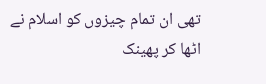تھی ان تمام چیزوں کو اسلام نے اٹھا کر پھینک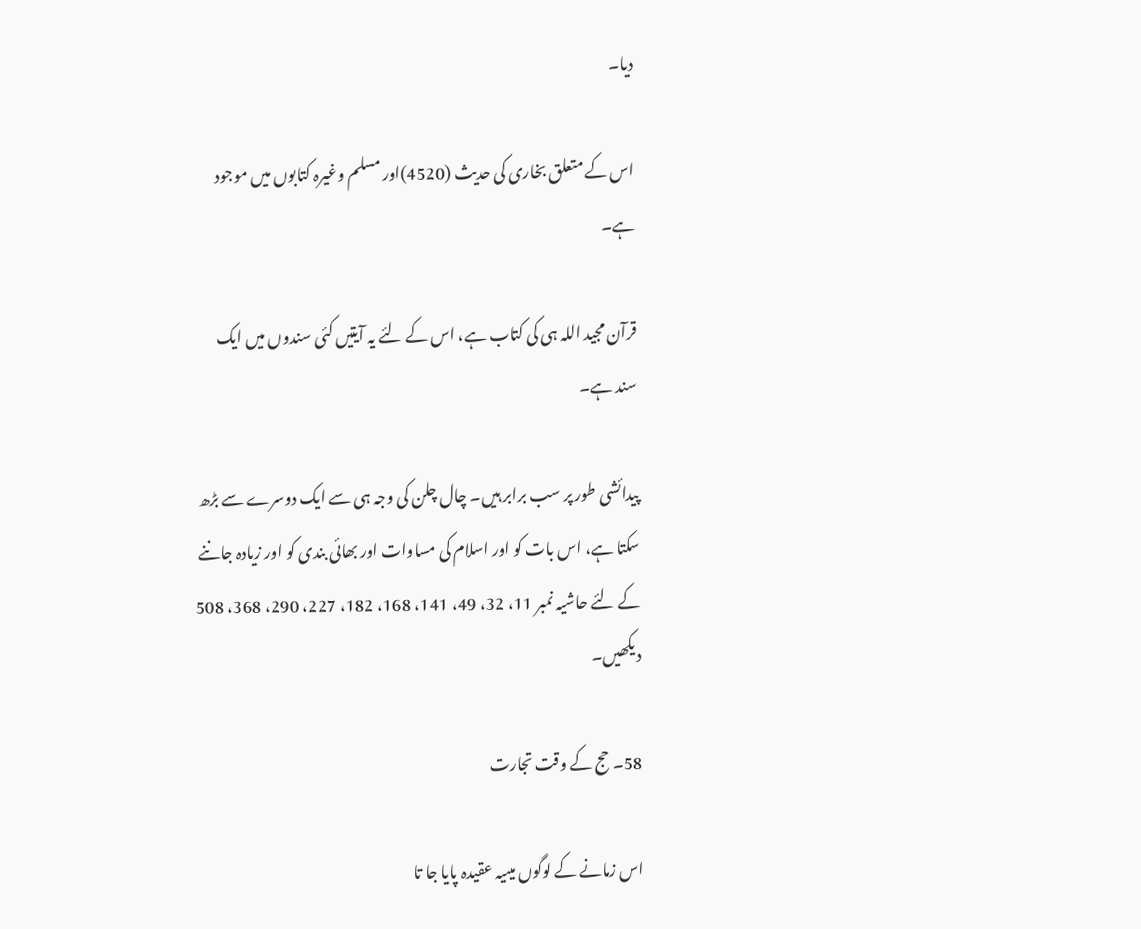دیا۔

اس کے متعلق بخاری کی حدیث (4520)اور مسلم وغیرہ کتابوں میں موجود ہے۔

قرآن مجید اللہ ہی کی کتاب ہے، اس کے لئے یہ آیتیں کئی سندوں میں ایک سند ہے۔

پیدائشی طور پر سب برابر ہیں۔ چال چلن کی وجہ ہی سے ایک دوسرے سے بڑھ سکتا ہے، اس بات کو اور اسلام کی مساوات اور بھائی بندی کو اور زیادہ جاننے کے لئے حاشیہ نمبر 11، 32، 49، 141، 168، 182، 227، 290، 368، 508 دیکھیں۔

58۔ حج کے وقت تجارت

اس زمانے کے لوگوں میںیہ عقیدہ پایا جا تا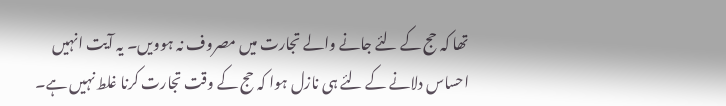تھا کہ حج کے لئے جانے والے تجارت میں مصروف نہ ہوویں۔ یہ آیت انہیں احساس دلانے کے لئے ہی نازل ہوا کہ حج کے وقت تجارت کرنا غلط نہیں ہے۔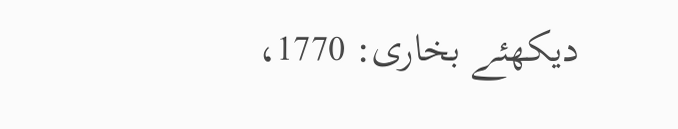دیکھئے بخاری: 1770،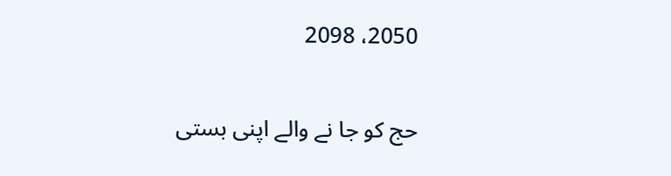2050، 2098

حج کو جا نے والے اپنی بستی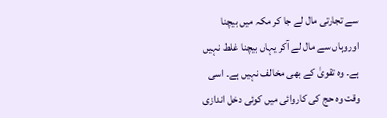سے تجارتی مال لے جا کر مکہ میں بیچنا اوروہاں سے مال لے آکر یہاں بیچنا غلط نہیں ہے۔ وہ تقویٰ کے بھی مخالف نہیں ہے۔ اسی وقت وہ حج کی کاروائی میں کوئی دخل اندازی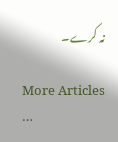نہ کرے۔

More Articles …